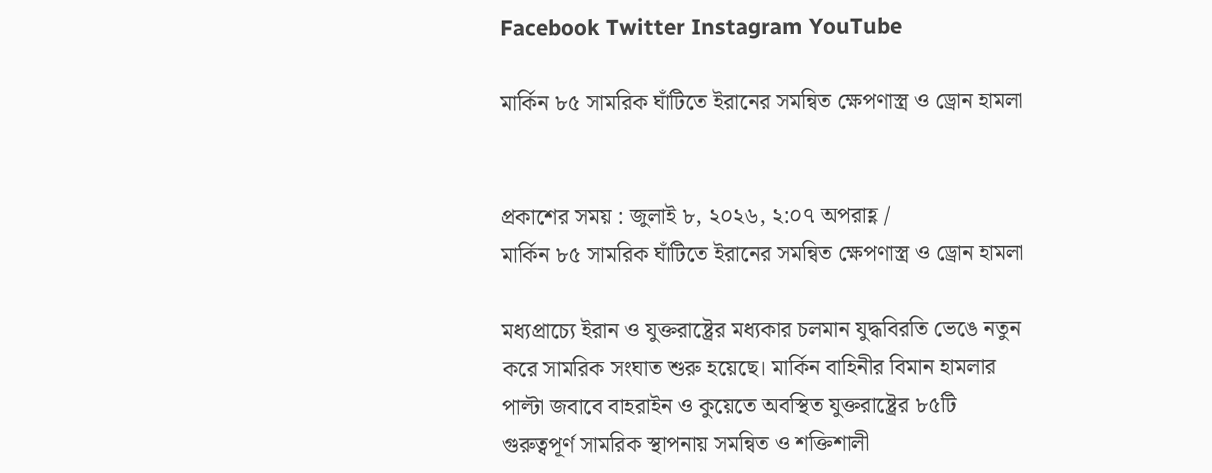Facebook Twitter Instagram YouTube

মার্কিন ৮৫ সামরিক ঘাঁটিতে ইরানের সমন্বিত ক্ষেপণাস্ত্র ও ড্রোন হামলা


প্রকাশের সময় : জুলাই ৮, ২০২৬, ২:০৭ অপরাহ্ণ /
মার্কিন ৮৫ সামরিক ঘাঁটিতে ইরানের সমন্বিত ক্ষেপণাস্ত্র ও ড্রোন হামলা

মধ্যপ্রাচ্যে ইরান ও যুক্তরাষ্ট্রের মধ্যকার চলমান যুদ্ধবিরতি ভেঙে নতুন করে সামরিক সংঘাত শুরু হয়েছে। মার্কিন বাহিনীর বিমান হামলার পাল্টা জবাবে বাহরাইন ও কুয়েতে অবস্থিত যুক্তরাষ্ট্রের ৮৫টি গুরুত্বপূর্ণ সামরিক স্থাপনায় সমন্বিত ও শক্তিশালী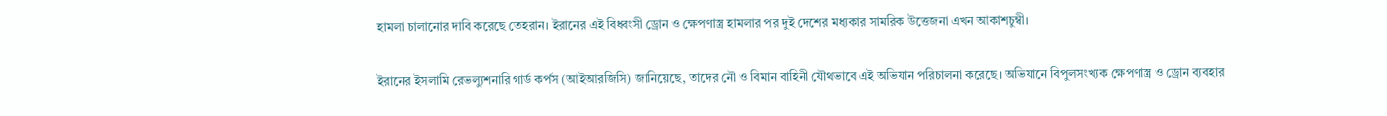হামলা চালানোর দাবি করেছে তেহরান। ইরানের এই বিধ্বংসী ড্রোন ও ক্ষেপণাস্ত্র হামলার পর দুই দেশের মধ্যকার সামরিক উত্তেজনা এখন আকাশচুম্বী।

ইরানের ইসলামি রেভল্যুশনারি গার্ড কর্পস (আইআরজিসি) জানিয়েছে, তাদের নৌ ও বিমান বাহিনী যৌথভাবে এই অভিযান পরিচালনা করেছে। অভিযানে বিপুলসংখ্যক ক্ষেপণাস্ত্র ও ড্রোন ব্যবহার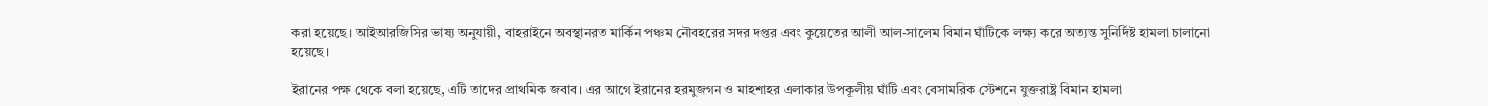করা হয়েছে। আইআরজিসির ভাষ্য অনুযায়ী, বাহরাইনে অবস্থানরত মার্কিন পঞ্চম নৌবহরের সদর দপ্তর এবং কুয়েতের আলী আল-সালেম বিমান ঘাঁটিকে লক্ষ্য করে অত্যন্ত সুনির্দিষ্ট হামলা চালানো হয়েছে।

ইরানের পক্ষ থেকে বলা হয়েছে, এটি তাদের প্রাথমিক জবাব। এর আগে ইরানের হরমুজগন ও মাহশাহর এলাকার উপকূলীয় ঘাঁটি এবং বেসামরিক স্টেশনে যুক্তরাষ্ট্র বিমান হামলা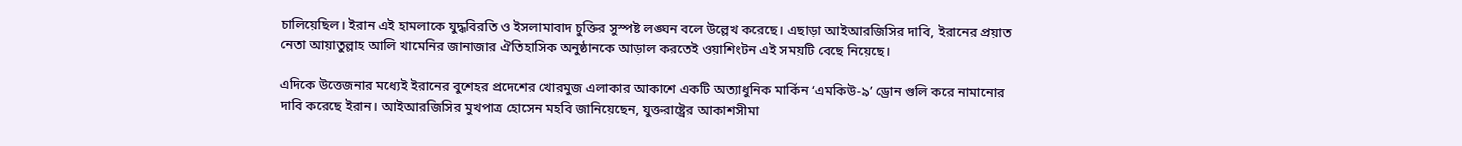চালিয়েছিল। ইরান এই হামলাকে যুদ্ধবিরতি ও ইসলামাবাদ চুক্তির সুস্পষ্ট লঙ্ঘন বলে উল্লেখ করেছে। এছাড়া আইআরজিসির দাবি, ইরানের প্রয়াত নেতা আয়াতুল্লাহ আলি খামেনির জানাজার ঐতিহাসিক অনুষ্ঠানকে আড়াল করতেই ওয়াশিংটন এই সময়টি বেছে নিয়েছে।

এদিকে উত্তেজনার মধ্যেই ইরানের বুশেহর প্রদেশের খোরমুজ এলাকার আকাশে একটি অত্যাধুনিক মার্কিন ‘এমকিউ-৯’ ড্রোন গুলি করে নামানোর দাবি করেছে ইরান। আইআরজিসির মুখপাত্র হোসেন মহবি জানিয়েছেন, যুক্তরাষ্ট্রের আকাশসীমা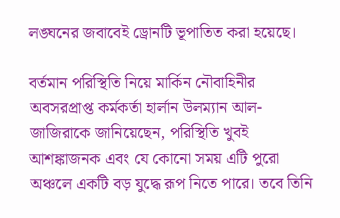লঙ্ঘনের জবাবেই ড্রোনটি ভূপাতিত করা হয়েছে।

বর্তমান পরিস্থিতি নিয়ে মার্কিন নৌবাহিনীর অবসরপ্রাপ্ত কর্মকর্তা হার্লান উলম্যান আল-জাজিরাকে জানিয়েছেন, পরিস্থিতি খুবই আশঙ্কাজনক এবং যে কোনো সময় এটি পুরো অঞ্চলে একটি বড় যুদ্ধে রূপ নিতে পারে। তবে তিনি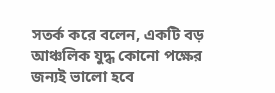সতর্ক করে বলেন, একটি বড় আঞ্চলিক যুদ্ধ কোনো পক্ষের জন্যই ভালো হবে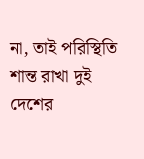না, তাই পরিস্থিতি শান্ত রাখা দুই দেশের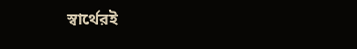স্বার্থেরই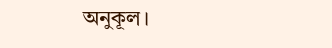অনুকূল।